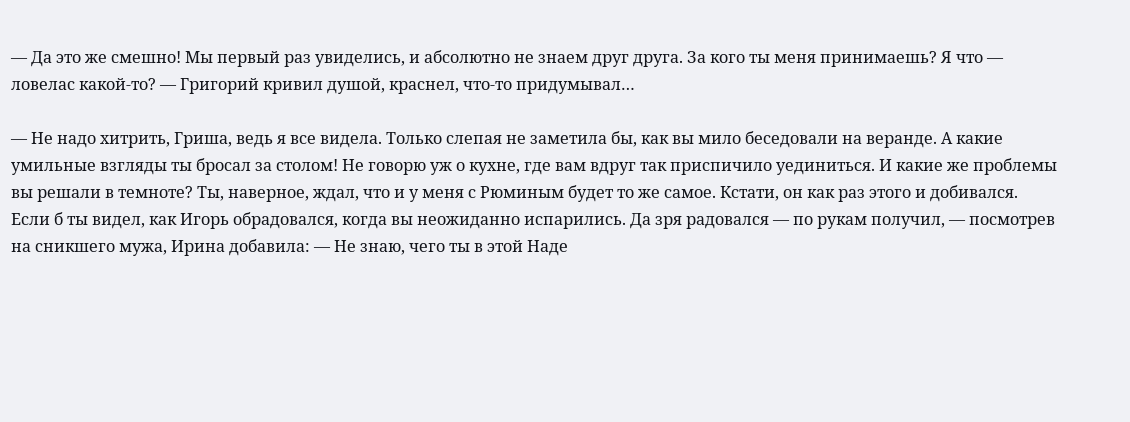— Да это же смешно! Мы первый раз увиделись, и абсолютно не знаем друг друга. За кого ты меня принимаешь? Я что — ловелас какой-то? — Григорий кривил душой, краснел, что-то придумывал…

— Не надо хитрить, Гриша, ведь я все видела. Только слепая не заметила бы, как вы мило беседовали на веранде. А какие умильные взгляды ты бросал за столом! Не говорю уж о кухне, где вам вдруг так приспичило уединиться. И какие же проблемы вы решали в темноте? Ты, наверное, ждал, что и у меня с Рюминым будет то же самое. Кстати, он как раз этого и добивался. Если б ты видел, как Игорь обрадовался, когда вы неожиданно испарились. Да зря радовался — по рукам получил, — посмотрев на сникшего мужа, Ирина добавила: — Не знаю, чего ты в этой Наде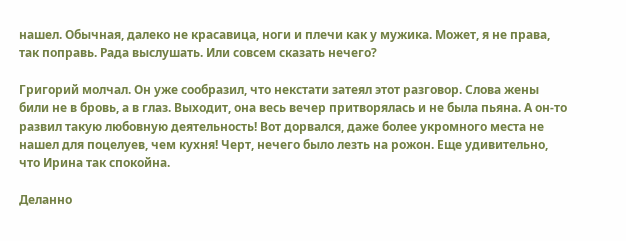нашел. Обычная, далеко не красавица, ноги и плечи как у мужика. Может, я не права, так поправь. Рада выслушать. Или совсем сказать нечего?

Григорий молчал. Он уже сообразил, что некстати затеял этот разговор. Слова жены били не в бровь, а в глаз. Выходит, она весь вечер притворялась и не была пьяна. А он-то развил такую любовную деятельность! Вот дорвался, даже более укромного места не нашел для поцелуев, чем кухня! Черт, нечего было лезть на рожон. Еще удивительно, что Ирина так спокойна.

Деланно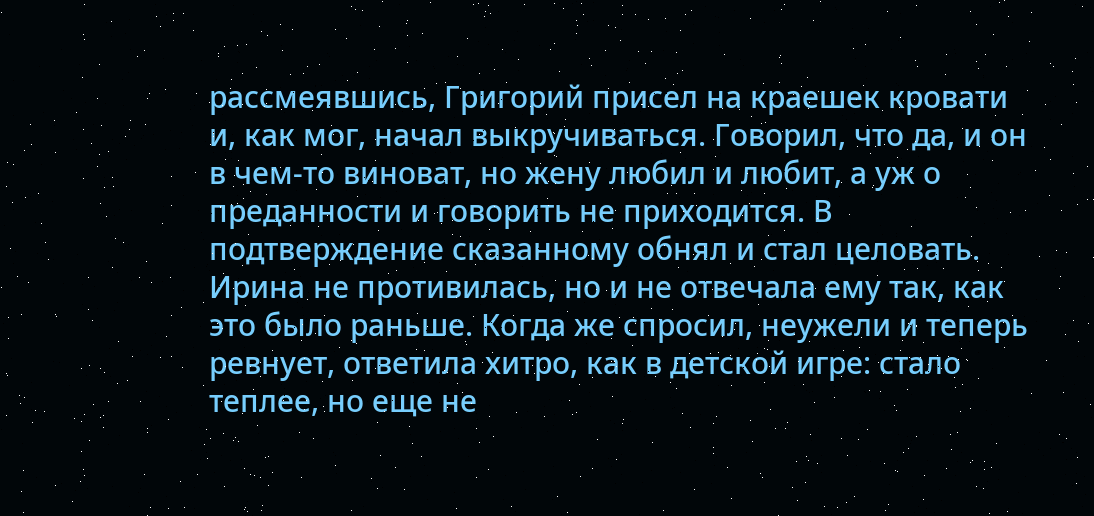рассмеявшись, Григорий присел на краешек кровати и, как мог, начал выкручиваться. Говорил, что да, и он в чем-то виноват, но жену любил и любит, а уж о преданности и говорить не приходится. В подтверждение сказанному обнял и стал целовать. Ирина не противилась, но и не отвечала ему так, как это было раньше. Когда же спросил, неужели и теперь ревнует, ответила хитро, как в детской игре: стало теплее, но еще не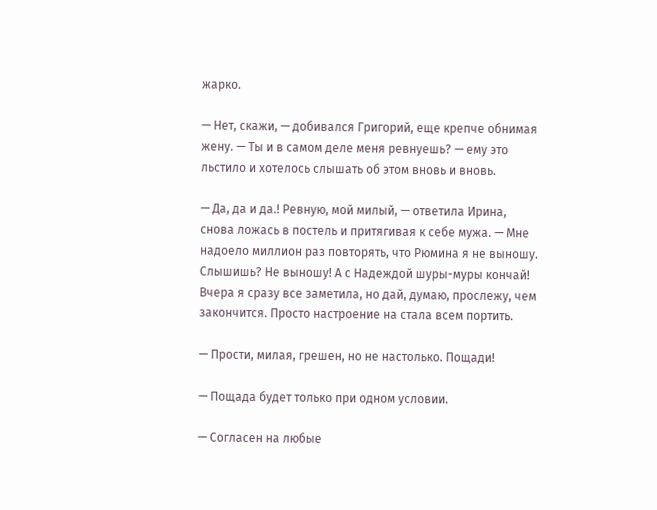жарко.

— Нет, скажи, — добивался Григорий, еще крепче обнимая жену. — Ты и в самом деле меня ревнуешь? — ему это льстило и хотелось слышать об этом вновь и вновь.

— Да, да и да.! Ревную, мой милый, — ответила Ирина, снова ложась в постель и притягивая к себе мужа. — Мне надоело миллион раз повторять, что Рюмина я не выношу. Слышишь? Не выношу! А с Надеждой шуры-муры кончай! Вчера я сразу все заметила, но дай, думаю, прослежу, чем закончится. Просто настроение на стала всем портить.

— Прости, милая, грешен, но не настолько. Пощади!

— Пощада будет только при одном условии.

— Согласен на любые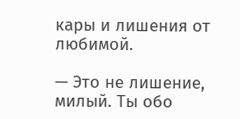кары и лишения от любимой.

— Это не лишение, милый. Ты обо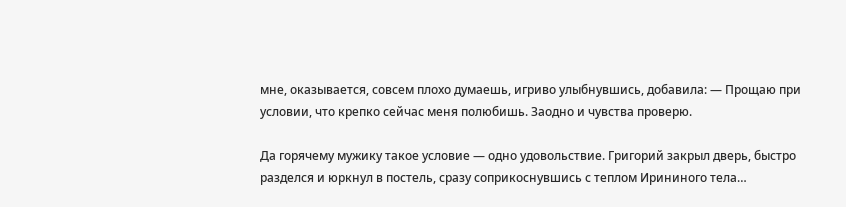мне, оказывается, совсем плохо думаешь, игриво улыбнувшись, добавила: — Прощаю при условии, что крепко сейчас меня полюбишь. Заодно и чувства проверю.

Да горячему мужику такое условие — одно удовольствие. Григорий закрыл дверь, быстро разделся и юркнул в постель, сразу соприкоснувшись с теплом Ирининого тела…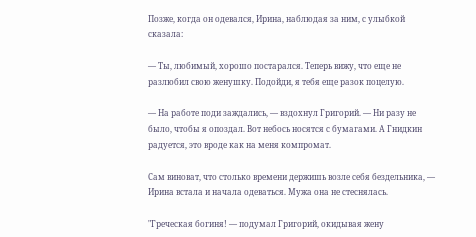Позже, когда он одевался, Ирина, наблюдая за ним, с улыбкой сказала:

— Ты, любимый, хорошо постарался. Теперь вижу, что еще не разлюбил свою женушку. Подойди, я тебя еще разок поцелую.

— На работе поди заждались, — вздохнул Григорий. — Ни разу не было, чтобы я опоздал. Вот небось носятся с бумагами. А Гнидкин радуется, это вроде как на меня компромат.

Сам виноват, что столько времени держишь возле себя бездельника, — Ирина встала и начала одеваться. Мужа она не стеснялась.

"Греческая богиня! — подумал Григорий, окидывая жену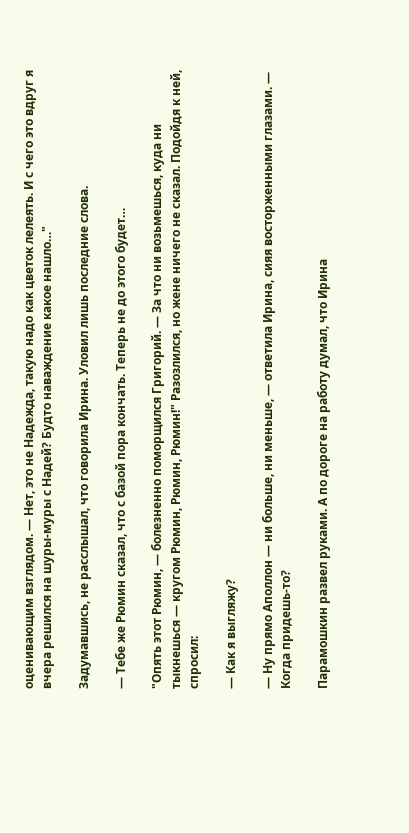оценивающим взглядом. — Нет, это не Надежда, такую надо как цветок лелеять. И с чего это вдруг я вчера решился на шуры-муры с Надей? Будто наваждение какое нашло…"

Задумавшись, не расслышал, что говорила Ирина. Уловил лишь последние слова.

— Тебе же Рюмин сказал, что с базой пора кончать. Теперь не до этого будет…

"Опять этот Рюмин, — болезненно поморщился Григорий. — За что ни возьмешься, куда ни тыкнешься — кругом Рюмин, Рюмин, Рюмин!" Разозлился, но жене ничего не сказал. Подойдя к ней, спросил:

— Как я выгляжу?

— Ну прямо Аполлон — ни больше, ни меньше, — ответила Ирина, сияя восторженными глазами. — Когда придешь-то?

Парамошкин развел руками. А по дороге на работу думал, что Ирина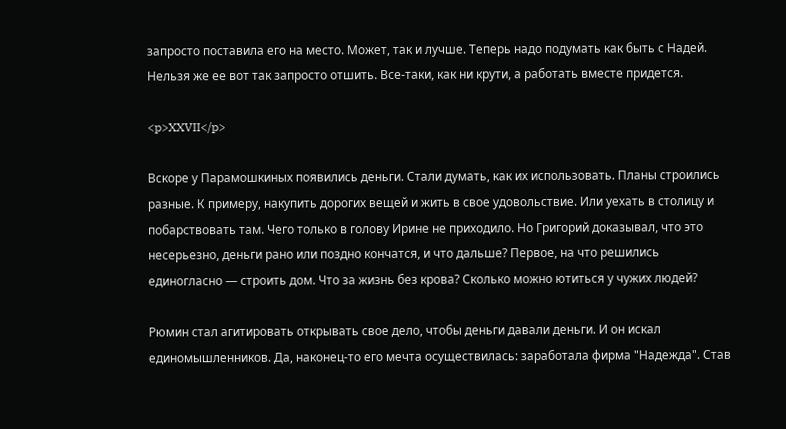запросто поставила его на место. Может, так и лучше. Теперь надо подумать как быть с Надей. Нельзя же ее вот так запросто отшить. Все-таки, как ни крути, а работать вместе придется.

<p>XXVII</p>

Вскоре у Парамошкиных появились деньги. Стали думать, как их использовать. Планы строились разные. К примеру, накупить дорогих вещей и жить в свое удовольствие. Или уехать в столицу и побарствовать там. Чего только в голову Ирине не приходило. Но Григорий доказывал, что это несерьезно, деньги рано или поздно кончатся, и что дальше? Первое, на что решились единогласно — строить дом. Что за жизнь без крова? Сколько можно ютиться у чужих людей?

Рюмин стал агитировать открывать свое дело, чтобы деньги давали деньги. И он искал единомышленников. Да, наконец-то его мечта осуществилась: заработала фирма "Надежда". Став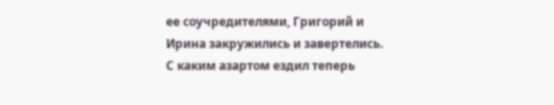ее соучредителями, Григорий и Ирина закружились и завертелись. С каким азартом ездил теперь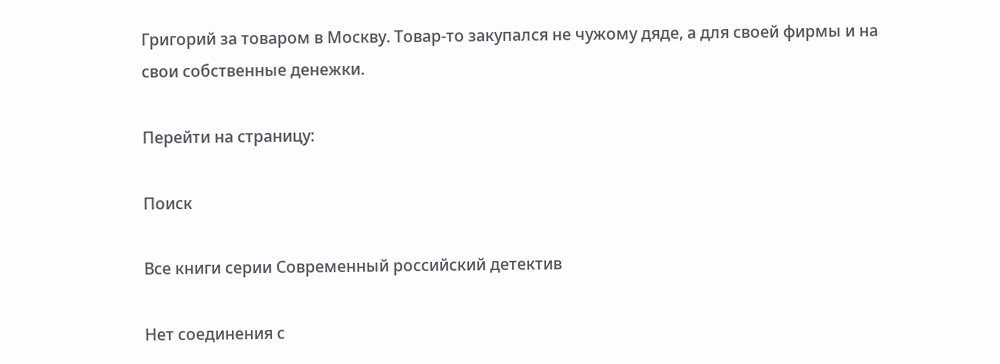Григорий за товаром в Москву. Товар-то закупался не чужому дяде, а для своей фирмы и на свои собственные денежки.

Перейти на страницу:

Поиск

Все книги серии Современный российский детектив

Нет соединения с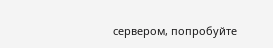сервером, попробуйте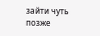зайти чуть позже